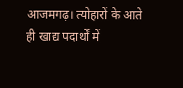आजमगढ़। त्योहारों के आते ही खाद्य पदार्थों में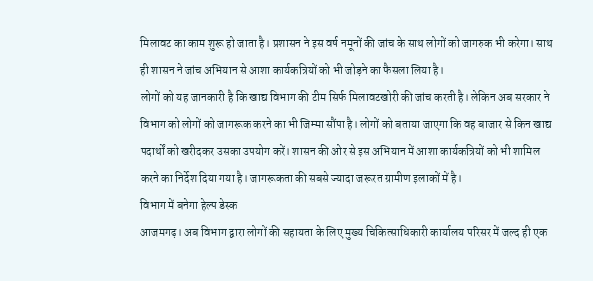मिलावट का काम शुरू हो जाता है। प्रशासन ने इस वर्ष नमूनों की जांच के साथ लोगों को जागरुक भी करेगा। साथ ही शासन ने जांच अभियान से आशा कार्यकत्रियों को भी जोड़ने का फैसला लिया है।
लोगों को यह जानकारी है कि खाद्य विभाग की टीम सिर्फ मिलावटखोरी की जांच करती है। लेकिन अब सरकार ने विभाग को लोगों को जागरूक करने का भी जिम्मा सौंपा है। लोगों को बताया जाएगा कि वह बाजार से किन खाद्य पदार्थों को खरीदकर उसका उपयोग करें। शासन की ओर से इस अभियान में आशा कार्यकत्रियों को भी शामिल करने का निर्देश दिया गया है। जागरूकता की सबसे ज्यादा जरूरत ग्रामीण इलाकों में है।
विभाग में बनेगा हेल्प डेस्क
आजमगढ़। अब विभाग द्वारा लोगों की सहायता के लिए मुख्य चिकित्साधिकारी कार्यालय परिसर में जल्द ही एक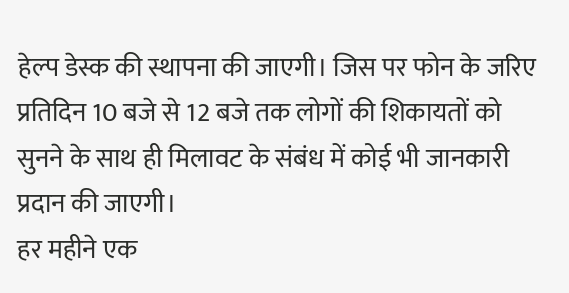हेल्प डेस्क की स्थापना की जाएगी। जिस पर फोन के जरिए प्रतिदिन 10 बजे से 12 बजे तक लोगों की शिकायतों को सुनने के साथ ही मिलावट के संबंध में कोई भी जानकारी प्रदान की जाएगी।
हर महीने एक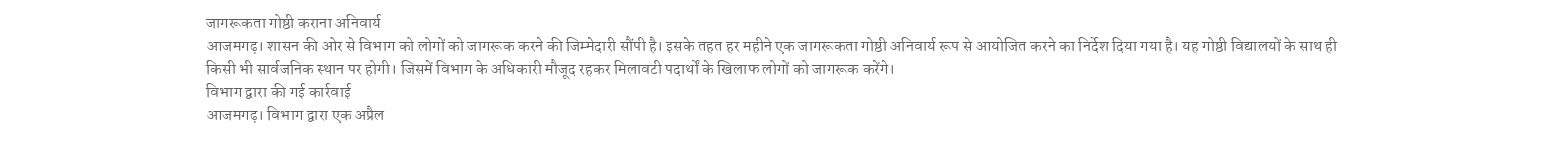जागरूकता गोष्ठी कराना अनिवार्य
आजमगढ़। शासन की ओर से विभाग को लोगों को जागरूक करने की जिम्मेदारी सौंपी है। इसके तहत हर महीने एक जागरूकता गोष्ठी अनिवार्य रूप से आयोजित करने का निर्देश दिया गया है। यह गोष्ठी विद्यालयों के साथ ही किसी भी सार्वजनिक स्थान पर होगी। जिसमें विभाग के अधिकारी मौजूद रहकर मिलावटी पदार्थों के खिलाफ लोगों को जागरूक करेंगे।
विभाग द्वारा की गई कार्रवाई
आजमगढ़। विभाग द्वारा एक अप्रैल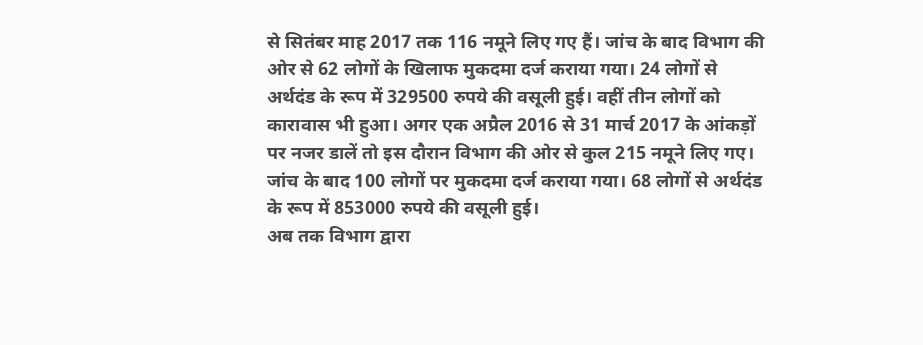से सितंबर माह 2017 तक 116 नमूने लिए गए हैं। जांच के बाद विभाग की ओर से 62 लोगों के खिलाफ मुकदमा दर्ज कराया गया। 24 लोगों से अर्थदंड के रूप में 329500 रुपये की वसूली हुई। वहीं तीन लोगों को कारावास भी हुआ। अगर एक अप्रैल 2016 से 31 मार्च 2017 के आंकड़ों पर नजर डालें तो इस दौरान विभाग की ओर से कुल 215 नमूने लिए गए। जांच के बाद 100 लोगों पर मुकदमा दर्ज कराया गया। 68 लोगों से अर्थदंड के रूप में 853000 रुपये की वसूली हुई।
अब तक विभाग द्वारा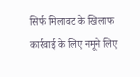सिर्फ मिलावट के खिलाफ कार्रवाई के लिए नमूने लिए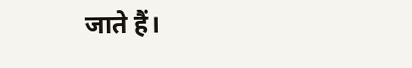जाते हैं।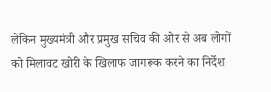लेकिन मुख्यमंत्री और प्रमुख सचिव की ओर से अब लोगों को मिलावट खोरी के खिलाफ जागरूक करने का निर्देश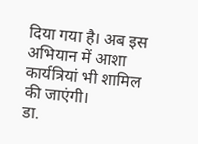दिया गया है। अब इस अभियान में आशा कार्यत्रियां भी शामिल की जाएंगी।
डा.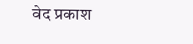वेद प्रकाश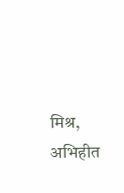मिश्र, अभिहीत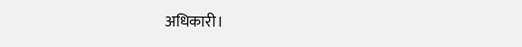अधिकारी।